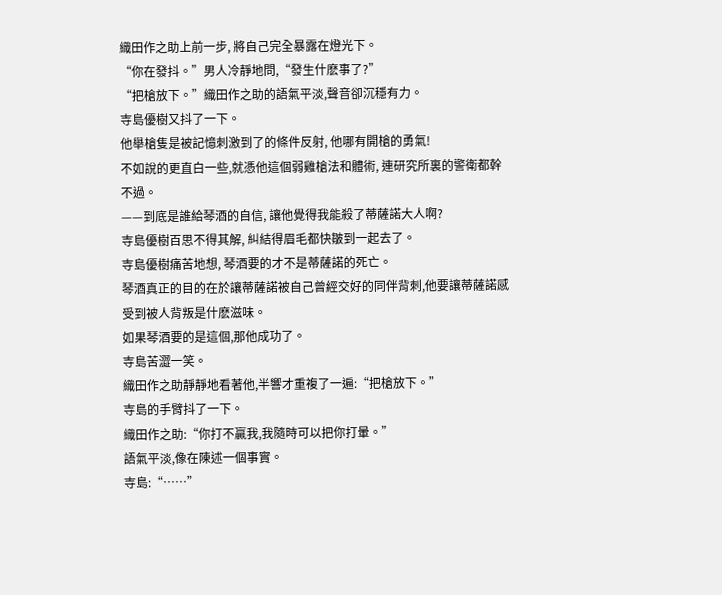織田作之助上前一步, 將自己完全暴露在燈光下。
“你在發抖。”男人冷靜地問,“發生什麽事了?”
“把槍放下。”織田作之助的語氣平淡,聲音卻沉穩有力。
寺島優樹又抖了一下。
他舉槍隻是被記憶刺激到了的條件反射, 他哪有開槍的勇氣!
不如說的更直白一些,就憑他這個弱雞槍法和體術, 連研究所裏的警衛都幹不過。
——到底是誰給琴酒的自信, 讓他覺得我能殺了蒂薩諾大人啊?
寺島優樹百思不得其解, 糾結得眉毛都快皺到一起去了。
寺島優樹痛苦地想, 琴酒要的才不是蒂薩諾的死亡。
琴酒真正的目的在於讓蒂薩諾被自己曾經交好的同伴背刺,他要讓蒂薩諾感受到被人背叛是什麽滋味。
如果琴酒要的是這個,那他成功了。
寺島苦澀一笑。
織田作之助靜靜地看著他,半響才重複了一遍:“把槍放下。”
寺島的手臂抖了一下。
織田作之助:“你打不贏我,我隨時可以把你打暈。”
語氣平淡,像在陳述一個事實。
寺島:“……”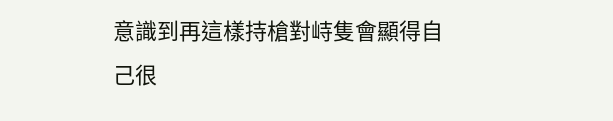意識到再這樣持槍對峙隻會顯得自己很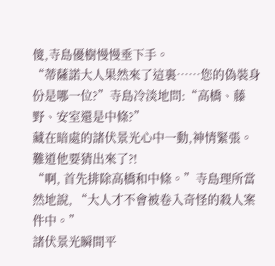傻,寺島優樹慢慢垂下手。
“蒂薩諾大人果然來了這裏……您的偽裝身份是哪一位?”寺島冷淡地問:“高橋、藤野、安室還是中條?”
藏在暗處的諸伏景光心中一動,神情緊張。
難道他要猜出來了?!
“啊, 首先排除高橋和中條。”寺島理所當然地說, “大人才不會被卷入奇怪的殺人案件中。”
諸伏景光瞬間平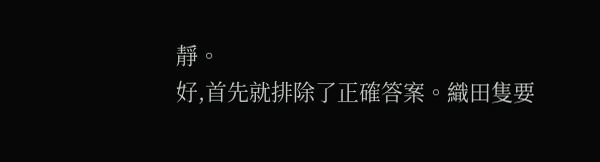靜。
好,首先就排除了正確答案。織田隻要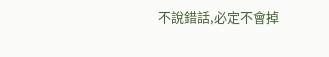不說錯話,必定不會掉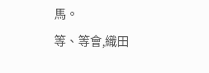馬。
等、等會,織田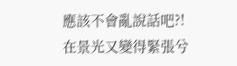應該不會亂說話吧?!
在景光又變得緊張兮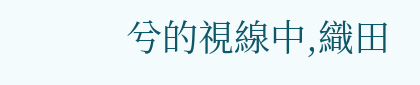兮的視線中,織田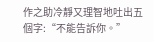作之助冷靜又理智地吐出五個字:“不能告訴你。”